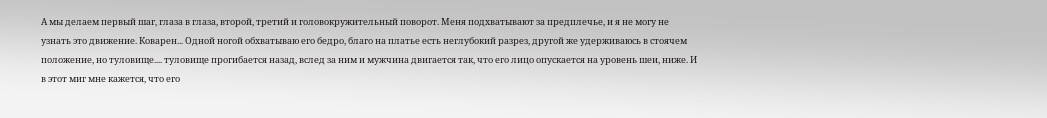А мы делаем первый шаг, глаза в глаза, второй, третий и головокружительный поворот. Меня подхватывают за предплечье, и я не могу не узнать это движение. Коварен... Одной ногой обхватываю его бедро, благо на платье есть неглубокий разрез, другой же удерживаюсь в стоячем положение, но туловище.... туловище прогибается назад, вслед за ним и мужчина двигается так, что его лицо опускается на уровень шеи, ниже. И в этот миг мне кажется, что его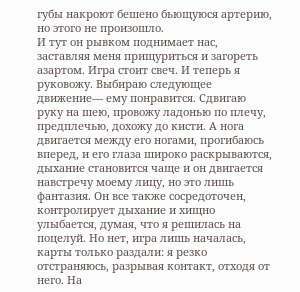губы накроют бешено бьющуюся артерию, но этого не произошло.
И тут он рывком поднимает нас, заставляя меня прищуриться и загореть азартом. Игра стоит свеч. И теперь я руковожу. Выбираю следующее движение— ему понравится. Сдвигаю руку на шею, провожу ладонью по плечу, предплечью, дохожу до кисти. А нога двигается между его ногами, прогибаюсь вперед, и его глаза широко раскрываются, дыхание становится чаще и он двигается навстречу моему лицу, но это лишь фантазия. Он все также сосредоточен, контролирует дыхание и хищно улыбается, думая, что я решилась на поцелуй. Но нет, игра лишь началась, карты только раздали: я резко отстраняюсь, разрывая контакт, отходя от него. На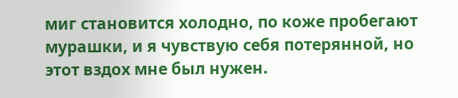миг становится холодно, по коже пробегают мурашки, и я чувствую себя потерянной, но этот вздох мне был нужен.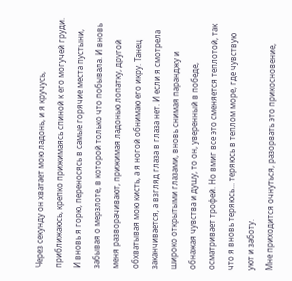Через секунду он хватает мою ладонь, и я кручусь, приближаюсь, крепко прижимаясь спиной к его могучей груди. И вновь я горю, переносясь в самые горячие места пустыни, забывая о мерзлоте, в которой только что побывала. И вновь меня разворачивают, прижимая ладонью лопатку, другой обхватывая мою кисть, а я ногой обнимаю его икру. Танец заканчивается, а взгляд глаза в глаза нет. И если я смотрела широко открытыми глазами, вновь снимая паранджу и обнажая чувства и душу, то он, уверенный в победе, осматривает трофей. Но вмиг все это сменяется теплотой, так что я вновь теряюсь... теряюсь в теплом море, где чувствую уют и заботу.
Мне приходится очнуться, разорвать это прикосновение,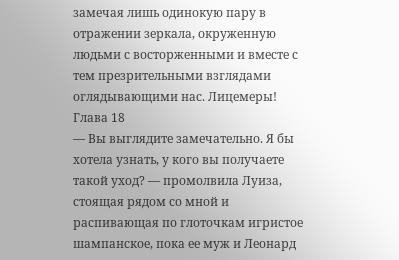замечая лишь одинокую пару в отражении зеркала, окруженную людьми с восторженными и вместе с тем презрительными взглядами оглядывающими нас. Лицемеры!
Глава 18
— Вы выглядите замечательно. Я бы хотела узнать, у кого вы получаете такой уход? — промолвила Луиза, стоящая рядом со мной и распивающая по глоточкам игристое шампанское, пока ее муж и Леонард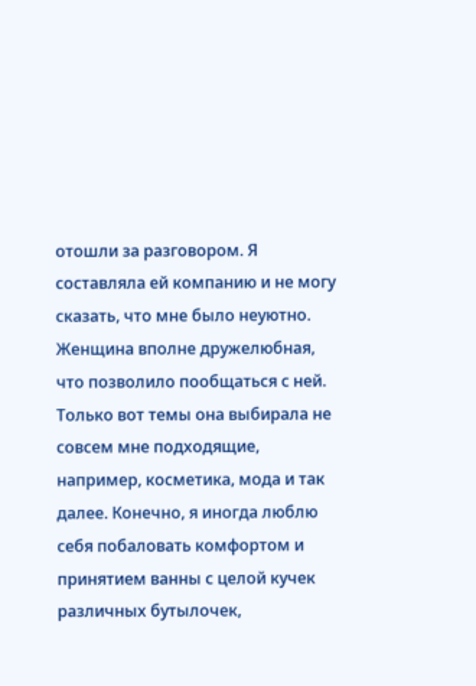отошли за разговором. Я составляла ей компанию и не могу сказать, что мне было неуютно. Женщина вполне дружелюбная, что позволило пообщаться с ней.
Только вот темы она выбирала не совсем мне подходящие, например, косметика, мода и так далее. Конечно, я иногда люблю себя побаловать комфортом и принятием ванны с целой кучек различных бутылочек,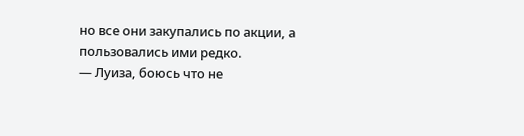но все они закупались по акции, а пользовались ими редко.
— Луиза, боюсь что не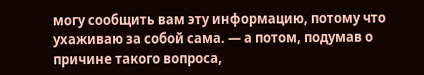могу сообщить вам эту информацию, потому что ухаживаю за собой сама. — а потом, подумав о причине такого вопроса,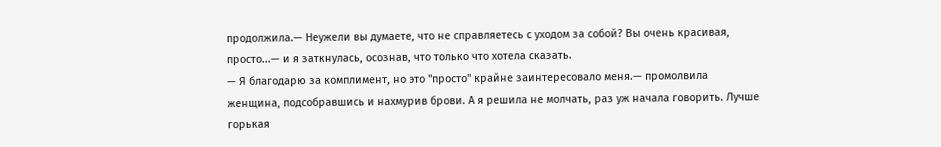продолжила.— Неужели вы думаете, что не справляетесь с уходом за собой? Вы очень красивая, просто...— и я заткнулась, осознав, что только что хотела сказать.
— Я благодарю за комплимент, но это "просто" крайне заинтересовало меня.— промолвила женщина, подсобравшись и нахмурив брови. А я решила не молчать, раз уж начала говорить. Лучше горькая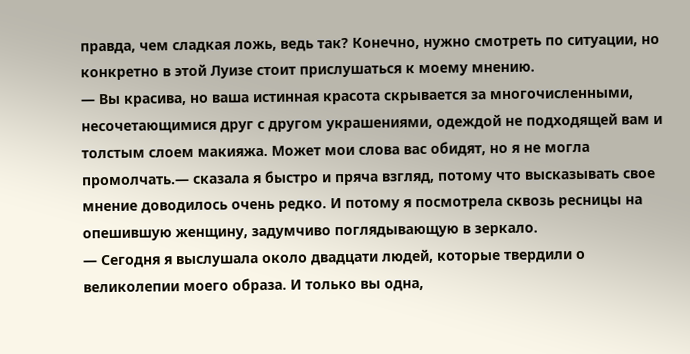правда, чем сладкая ложь, ведь так? Конечно, нужно смотреть по ситуации, но конкретно в этой Луизе стоит прислушаться к моему мнению.
— Вы красива, но ваша истинная красота скрывается за многочисленными, несочетающимися друг с другом украшениями, одеждой не подходящей вам и толстым слоем макияжа. Может мои слова вас обидят, но я не могла промолчать.— сказала я быстро и пряча взгляд, потому что высказывать свое мнение доводилось очень редко. И потому я посмотрела сквозь ресницы на опешившую женщину, задумчиво поглядывающую в зеркало.
— Сегодня я выслушала около двадцати людей, которые твердили о великолепии моего образа. И только вы одна,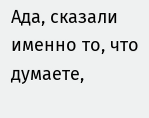Ада, сказали именно то, что думаете,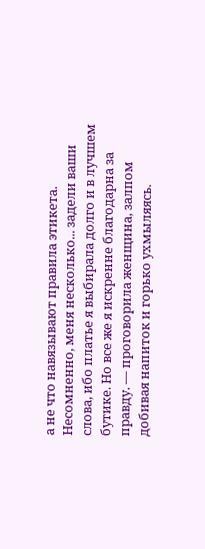а не что навязывают правила этикета. Несомненно, меня несколько... задели ваши слова, ибо платье я выбирала долго и в лучшем бутике. Но все же я искренне благодарна за правду. — проговорила женщина, залпом добивая напиток и горько ухмыляясь.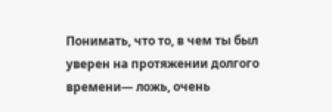Понимать, что то, в чем ты был уверен на протяжении долгого времени— ложь, очень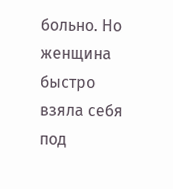больно. Но женщина быстро взяла себя под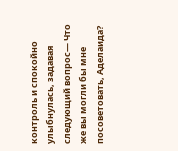контроль и спокойно улыбнулась, задавая следующий вопрос— Что же вы могли бы мне посоветовать, Аделаида?